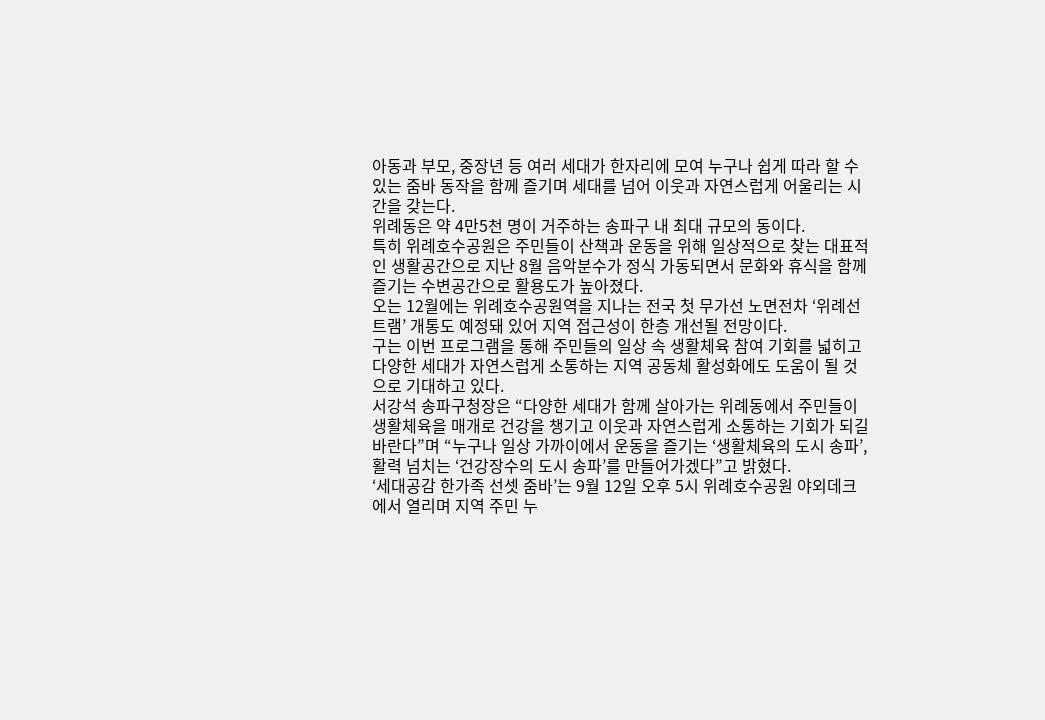아동과 부모, 중장년 등 여러 세대가 한자리에 모여 누구나 쉽게 따라 할 수 있는 줌바 동작을 함께 즐기며 세대를 넘어 이웃과 자연스럽게 어울리는 시간을 갖는다.
위례동은 약 4만5천 명이 거주하는 송파구 내 최대 규모의 동이다.
특히 위례호수공원은 주민들이 산책과 운동을 위해 일상적으로 찾는 대표적인 생활공간으로 지난 8월 음악분수가 정식 가동되면서 문화와 휴식을 함께 즐기는 수변공간으로 활용도가 높아졌다.
오는 12월에는 위례호수공원역을 지나는 전국 첫 무가선 노면전차 ‘위례선 트램’ 개통도 예정돼 있어 지역 접근성이 한층 개선될 전망이다.
구는 이번 프로그램을 통해 주민들의 일상 속 생활체육 참여 기회를 넓히고 다양한 세대가 자연스럽게 소통하는 지역 공동체 활성화에도 도움이 될 것으로 기대하고 있다.
서강석 송파구청장은 “다양한 세대가 함께 살아가는 위례동에서 주민들이 생활체육을 매개로 건강을 챙기고 이웃과 자연스럽게 소통하는 기회가 되길 바란다”며 “누구나 일상 가까이에서 운동을 즐기는 ‘생활체육의 도시 송파’, 활력 넘치는 ‘건강장수의 도시 송파’를 만들어가겠다”고 밝혔다.
‘세대공감 한가족 선셋 줌바’는 9월 12일 오후 5시 위례호수공원 야외데크에서 열리며 지역 주민 누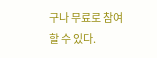구나 무료로 참여할 수 있다.